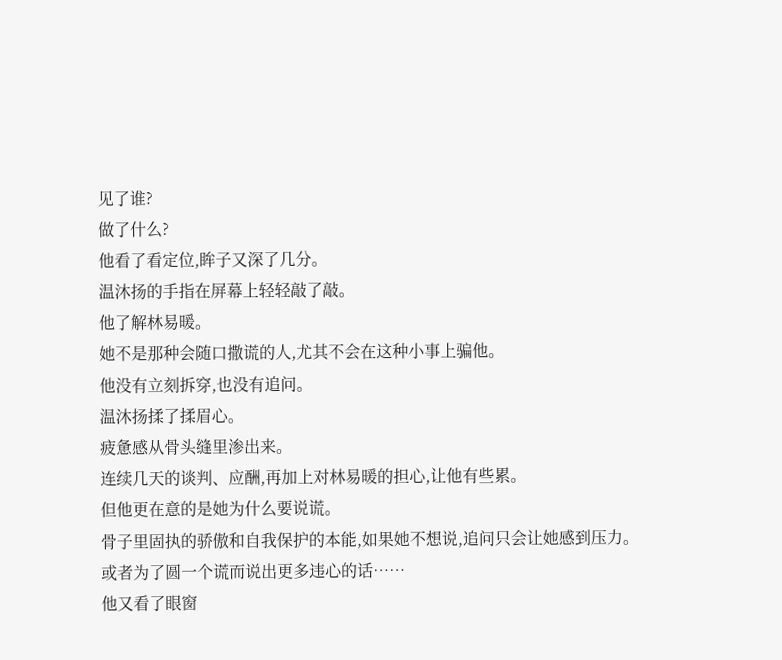见了谁?
做了什么?
他看了看定位,眸子又深了几分。
温沐扬的手指在屏幕上轻轻敲了敲。
他了解林易暖。
她不是那种会随口撒谎的人,尤其不会在这种小事上骗他。
他没有立刻拆穿,也没有追问。
温沐扬揉了揉眉心。
疲惫感从骨头缝里渗出来。
连续几天的谈判、应酬,再加上对林易暖的担心,让他有些累。
但他更在意的是她为什么要说谎。
骨子里固执的骄傲和自我保护的本能,如果她不想说,追问只会让她感到压力。
或者为了圆一个谎而说出更多违心的话……
他又看了眼窗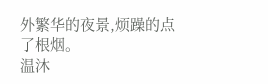外繁华的夜景,烦躁的点了根烟。
温沐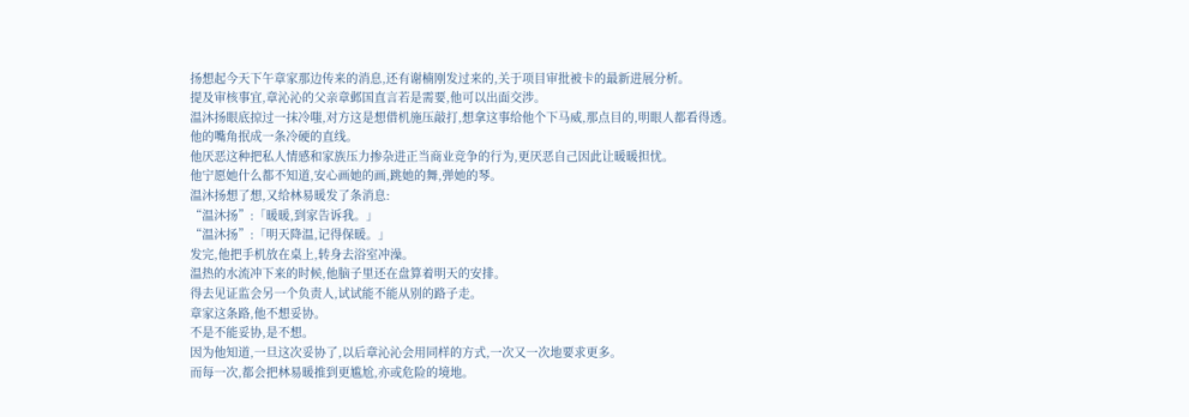扬想起今天下午章家那边传来的消息,还有谢楠刚发过来的,关于项目审批被卡的最新进展分析。
提及审核事宜,章沁沁的父亲章邺国直言若是需要,他可以出面交涉。
温沐扬眼底掠过一抹冷嗤,对方这是想借机施压敲打,想拿这事给他个下马威,那点目的,明眼人都看得透。
他的嘴角抿成一条冷硬的直线。
他厌恶这种把私人情感和家族压力掺杂进正当商业竞争的行为,更厌恶自己因此让暖暖担忧。
他宁愿她什么都不知道,安心画她的画,跳她的舞,弹她的琴。
温沐扬想了想,又给林易暖发了条消息:
“温沐扬”:「暖暖,到家告诉我。」
“温沐扬”:「明天降温,记得保暖。」
发完,他把手机放在桌上,转身去浴室冲澡。
温热的水流冲下来的时候,他脑子里还在盘算着明天的安排。
得去见证监会另一个负责人,试试能不能从别的路子走。
章家这条路,他不想妥协。
不是不能妥协,是不想。
因为他知道,一旦这次妥协了,以后章沁沁会用同样的方式,一次又一次地要求更多。
而每一次,都会把林易暖推到更尴尬,亦或危险的境地。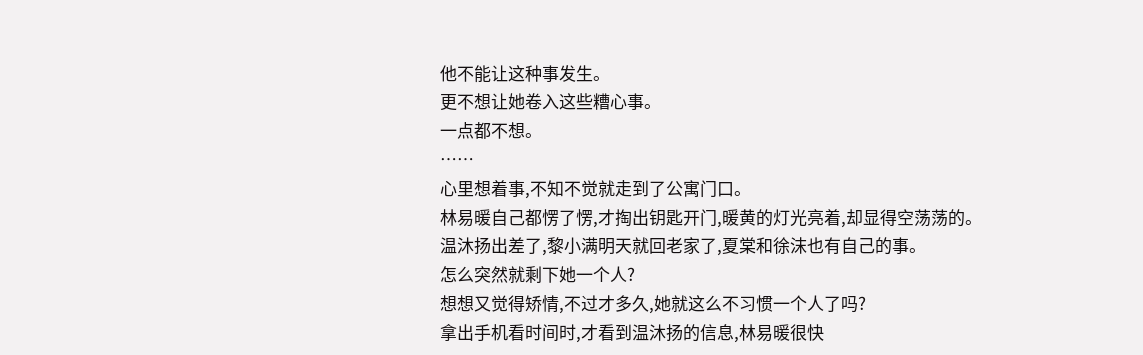他不能让这种事发生。
更不想让她卷入这些糟心事。
一点都不想。
……
心里想着事,不知不觉就走到了公寓门口。
林易暖自己都愣了愣,才掏出钥匙开门,暖黄的灯光亮着,却显得空荡荡的。
温沐扬出差了,黎小满明天就回老家了,夏棠和徐沫也有自己的事。
怎么突然就剩下她一个人?
想想又觉得矫情,不过才多久,她就这么不习惯一个人了吗?
拿出手机看时间时,才看到温沐扬的信息,林易暖很快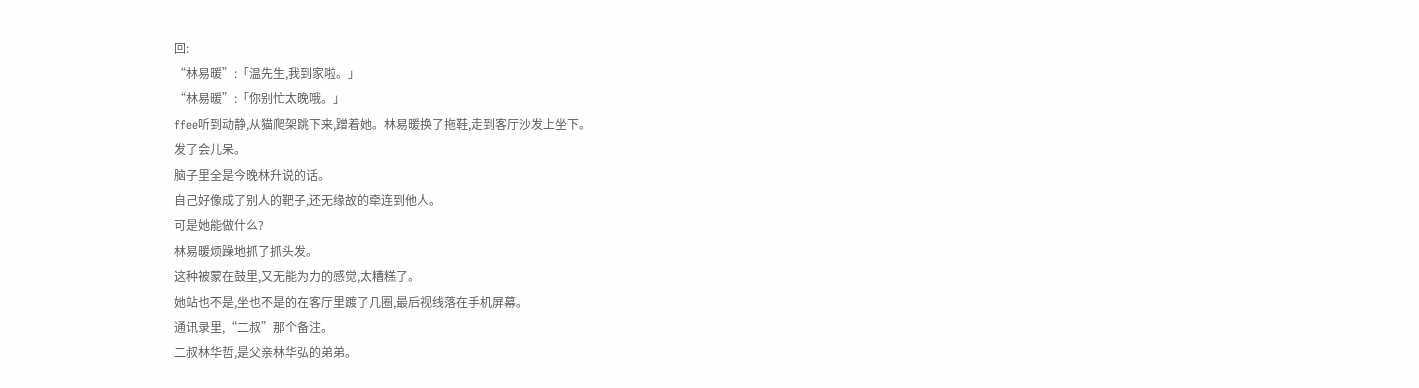回:
“林易暖”:「温先生,我到家啦。」
“林易暖”:「你别忙太晚哦。」
ffee听到动静,从猫爬架跳下来,蹭着她。林易暖换了拖鞋,走到客厅沙发上坐下。
发了会儿呆。
脑子里全是今晚林升说的话。
自己好像成了别人的靶子,还无缘故的牵连到他人。
可是她能做什么?
林易暖烦躁地抓了抓头发。
这种被蒙在鼓里,又无能为力的感觉,太糟糕了。
她站也不是,坐也不是的在客厅里踱了几圈,最后视线落在手机屏幕。
通讯录里,“二叔”那个备注。
二叔林华哲,是父亲林华弘的弟弟。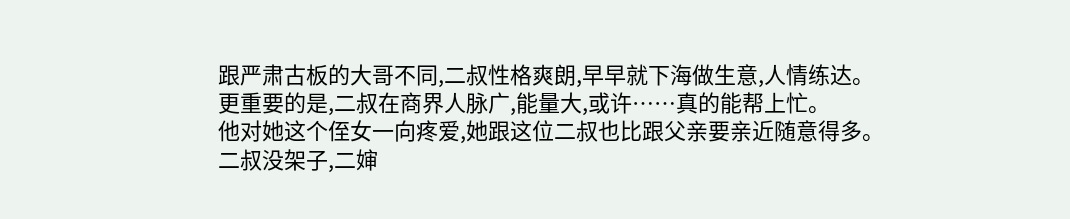跟严肃古板的大哥不同,二叔性格爽朗,早早就下海做生意,人情练达。
更重要的是,二叔在商界人脉广,能量大,或许……真的能帮上忙。
他对她这个侄女一向疼爱,她跟这位二叔也比跟父亲要亲近随意得多。
二叔没架子,二婶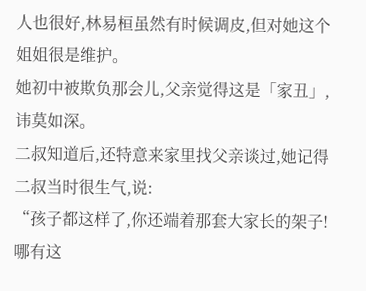人也很好,林易桓虽然有时候调皮,但对她这个姐姐很是维护。
她初中被欺负那会儿,父亲觉得这是「家丑」,讳莫如深。
二叔知道后,还特意来家里找父亲谈过,她记得二叔当时很生气,说:
“孩子都这样了,你还端着那套大家长的架子!哪有这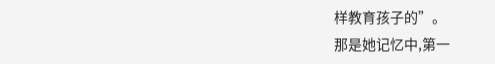样教育孩子的”。
那是她记忆中,第一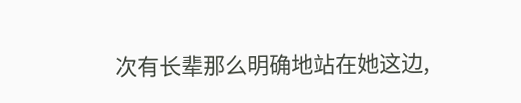次有长辈那么明确地站在她这边,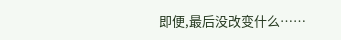即便,最后没改变什么……